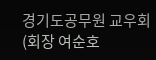경기도공무원 교우회(회장 여순호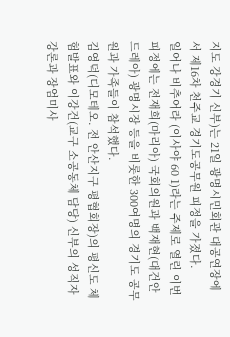지도 강경기 신부)는 21일 광명시민회관 대공연장에서 제16차 천주교 경기도공무원 피정을 가졌다.
일어나 비추어라 (이사야 60 1)라는 주제로 열린 이번 피정에는 전재희(마리아) 국회의원과 백재현(대건안드레아) 광명시장 등을 비롯한 300여명의 경기도 공무원과 가족들이 참석했다.
김영덕(디모테오. 전 안산지구 평협회장)의 평신도 체험발표와 이강건(교구 소공동체 담당) 신부의 성직자 강론과 장엄미사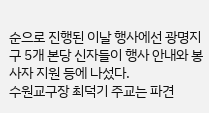순으로 진행된 이날 행사에선 광명지구 5개 본당 신자들이 행사 안내와 봉사자 지원 등에 나섰다.
수원교구장 최덕기 주교는 파견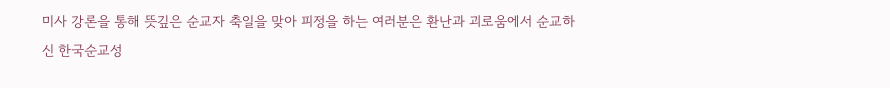미사 강론을 통해 뜻깊은 순교자 축일을 맞아 피정을 하는 여러분은 환난과 괴로움에서 순교하신 한국순교성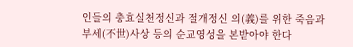인들의 충효실천정신과 절개정신 의(義)를 위한 죽음과 부세(不世)사상 등의 순교영성을 본받아야 한다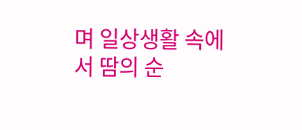며 일상생활 속에서 땀의 순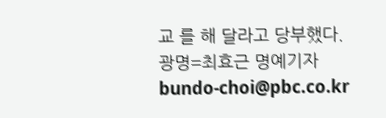교 를 해 달라고 당부했다.
광명=최효근 명예기자 bundo-choi@pbc.co.kr